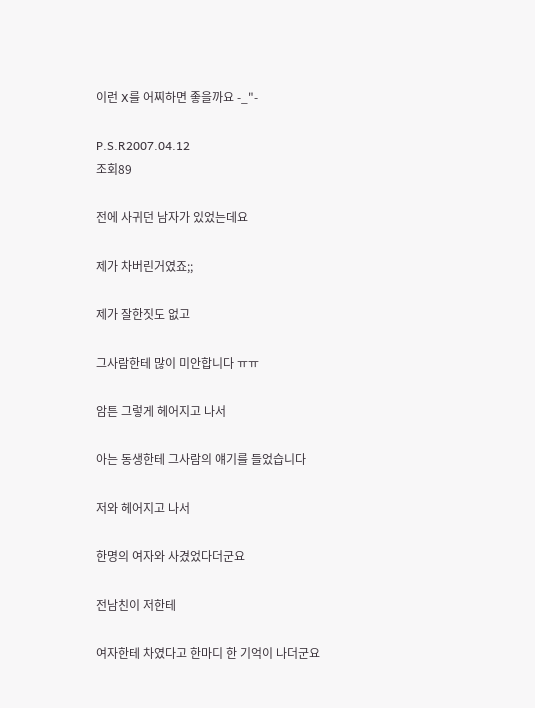이런 X를 어찌하면 좋을까요 -_"-

P.S.R2007.04.12
조회89

전에 사귀던 남자가 있었는데요

제가 차버린거였죠;;

제가 잘한짓도 없고

그사람한테 많이 미안합니다 ㅠㅠ

암튼 그렇게 헤어지고 나서

아는 동생한테 그사람의 얘기를 들었습니다

저와 헤어지고 나서

한명의 여자와 사겼었다더군요

전남친이 저한테

여자한테 차였다고 한마디 한 기억이 나더군요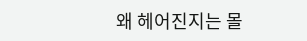왜 헤어진지는 몰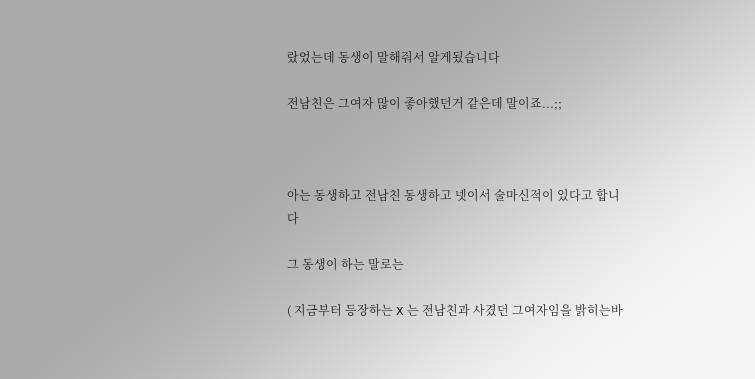랐었는데 동생이 말해줘서 알게됬습니다

전남친은 그여자 많이 좋아했던거 같은데 말이죠...;;



아는 동생하고 전남친 동생하고 넷이서 술마신적이 있다고 합니다

그 동생이 하는 말로는

( 지금부터 등장하는 X 는 전남친과 사겼던 그여자임을 밝히는바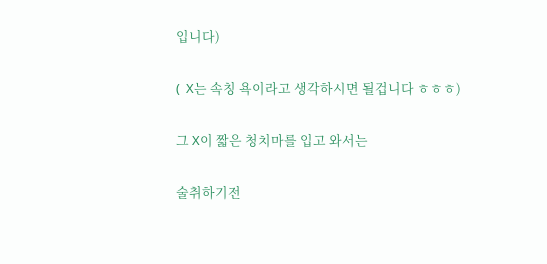입니다)

(  X는 속칭 욕이라고 생각하시면 될겁니다 ㅎㅎㅎ)

그 X이 짧은 청치마를 입고 와서는

술취하기전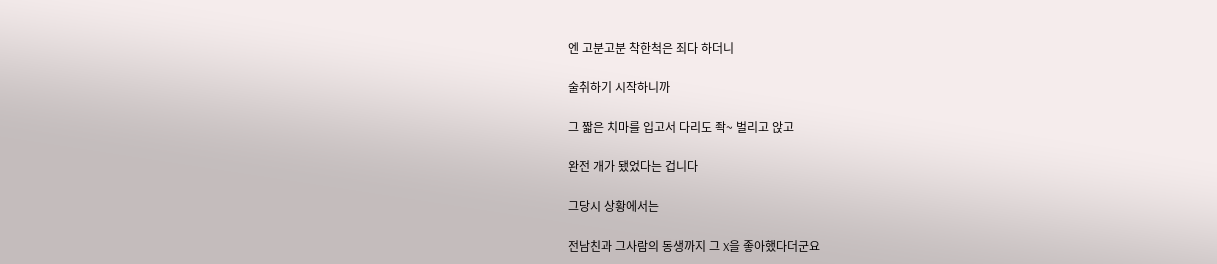엔 고분고분 착한척은 죄다 하더니

술취하기 시작하니까

그 짧은 치마를 입고서 다리도 좍~ 벌리고 앉고

완전 개가 됐었다는 겁니다

그당시 상황에서는

전남친과 그사람의 동생까지 그 X을 좋아했다더군요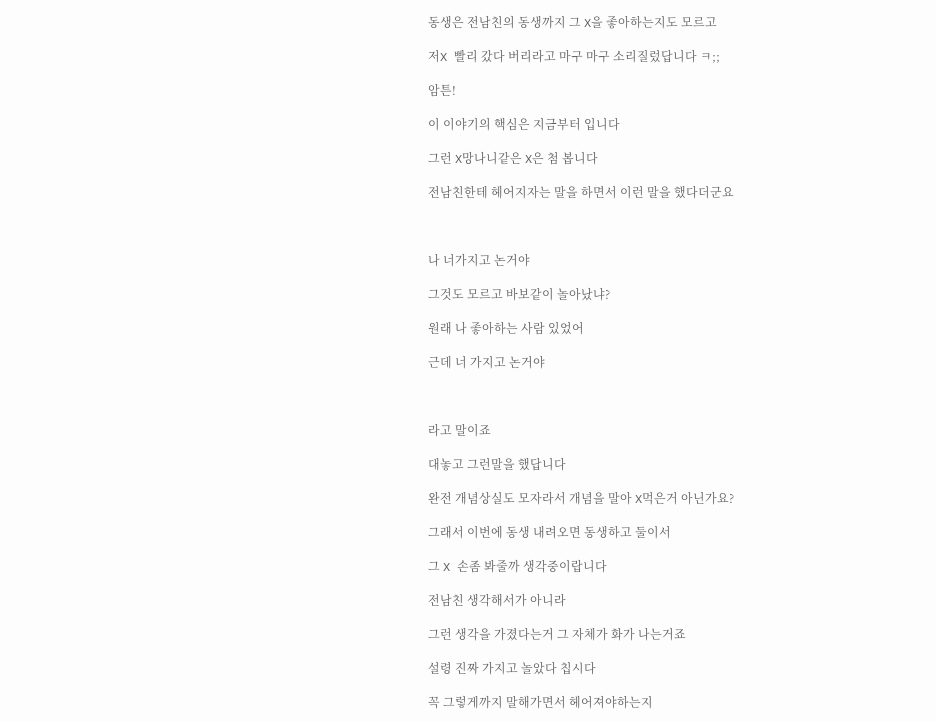동생은 전남친의 동생까지 그 X을 좋아하는지도 모르고

저X 빨리 갔다 버리라고 마구 마구 소리질렀답니다 ㅋ;;

암튼!

이 이야기의 핵심은 지금부터 입니다

그런 X망나니같은 X은 첨 봅니다

전남친한테 헤어지자는 말을 하면서 이런 말을 했다더군요



나 너가지고 논거야

그것도 모르고 바보같이 놀아났냐?

원래 나 좋아하는 사람 있었어

근데 너 가지고 논거야



라고 말이죠

대놓고 그런말을 했답니다

완전 개념상실도 모자라서 개념을 말아 X먹은거 아닌가요?

그래서 이번에 동생 내려오면 동생하고 둘이서

그 X 손좀 봐줄까 생각중이랍니다

전남친 생각해서가 아니라

그런 생각을 가졌다는거 그 자체가 화가 나는거죠

설령 진짜 가지고 놀았다 칩시다

꼭 그렇게까지 말해가면서 헤어져야하는지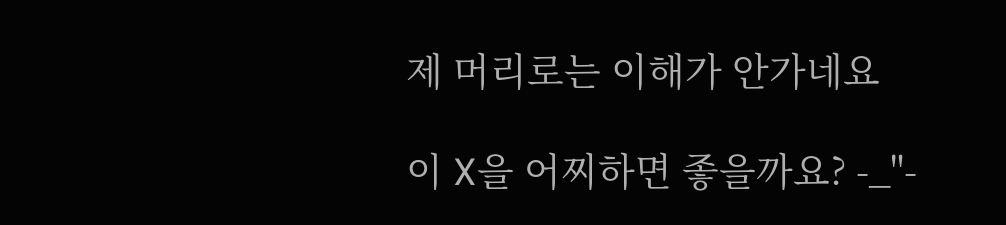제 머리로는 이해가 안가네요

이 X을 어찌하면 좋을까요? -_"-